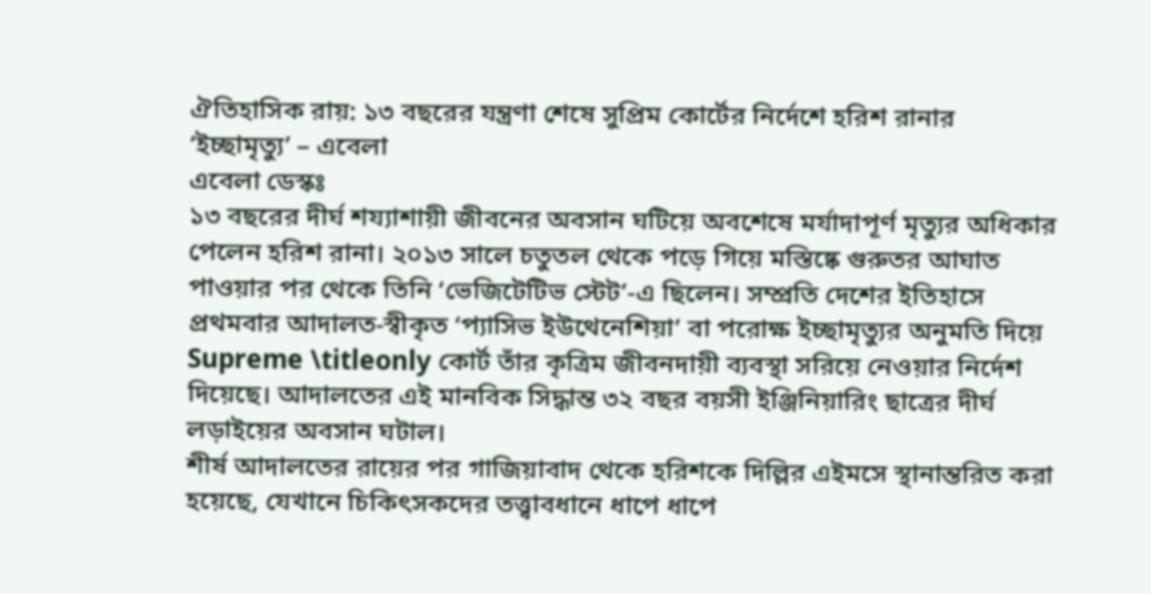ঐতিহাসিক রায়: ১৩ বছরের যন্ত্রণা শেষে সুপ্রিম কোর্টের নির্দেশে হরিশ রানার ‘ইচ্ছামৃত্যু’ – এবেলা
এবেলা ডেস্কঃ
১৩ বছরের দীর্ঘ শয্যাশায়ী জীবনের অবসান ঘটিয়ে অবশেষে মর্যাদাপূর্ণ মৃত্যুর অধিকার পেলেন হরিশ রানা। ২০১৩ সালে চতুতল থেকে পড়ে গিয়ে মস্তিষ্কে গুরুতর আঘাত পাওয়ার পর থেকে তিনি ‘ভেজিটেটিভ স্টেট’-এ ছিলেন। সম্প্রতি দেশের ইতিহাসে প্রথমবার আদালত-স্বীকৃত ‘প্যাসিভ ইউথেনেশিয়া’ বা পরোক্ষ ইচ্ছামৃত্যুর অনুমতি দিয়ে Supreme \titleonly কোর্ট তাঁর কৃত্রিম জীবনদায়ী ব্যবস্থা সরিয়ে নেওয়ার নির্দেশ দিয়েছে। আদালতের এই মানবিক সিদ্ধান্ত ৩২ বছর বয়সী ইঞ্জিনিয়ারিং ছাত্রের দীর্ঘ লড়াইয়ের অবসান ঘটাল।
শীর্ষ আদালতের রায়ের পর গাজিয়াবাদ থেকে হরিশকে দিল্লির এইমসে স্থানান্তরিত করা হয়েছে, যেখানে চিকিৎসকদের তত্ত্বাবধানে ধাপে ধাপে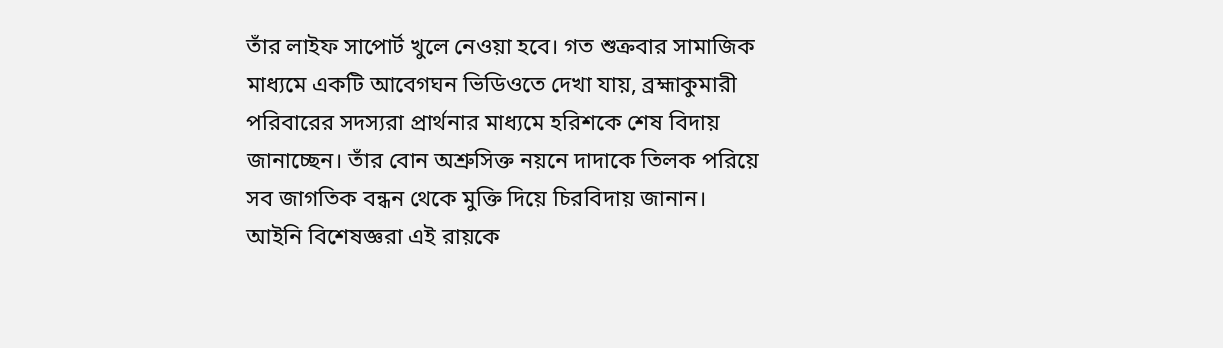তাঁর লাইফ সাপোর্ট খুলে নেওয়া হবে। গত শুক্রবার সামাজিক মাধ্যমে একটি আবেগঘন ভিডিওতে দেখা যায়, ব্রহ্মাকুমারী পরিবারের সদস্যরা প্রার্থনার মাধ্যমে হরিশকে শেষ বিদায় জানাচ্ছেন। তাঁর বোন অশ্রুসিক্ত নয়নে দাদাকে তিলক পরিয়ে সব জাগতিক বন্ধন থেকে মুক্তি দিয়ে চিরবিদায় জানান।
আইনি বিশেষজ্ঞরা এই রায়কে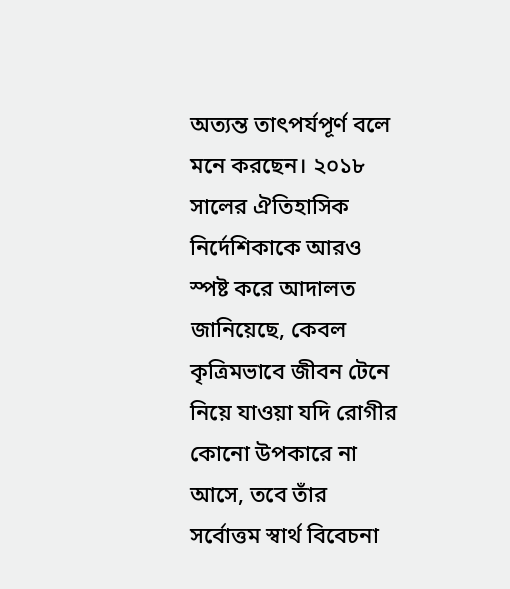অত্যন্ত তাৎপর্যপূর্ণ বলে মনে করছেন। ২০১৮ সালের ঐতিহাসিক নির্দেশিকাকে আরও স্পষ্ট করে আদালত জানিয়েছে, কেবল কৃত্রিমভাবে জীবন টেনে নিয়ে যাওয়া যদি রোগীর কোনো উপকারে না আসে, তবে তাঁর সর্বোত্তম স্বার্থ বিবেচনা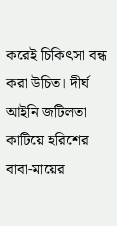করেই চিকিৎসা বন্ধ করা উচিত। দীর্ঘ আইনি জটিলতা কাটিয়ে হরিশের বাবা-মায়ের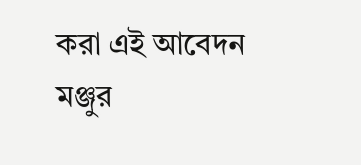করা এই আবেদন মঞ্জুর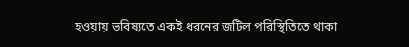হওয়ায় ভবিষ্যতে একই ধরনের জটিল পরিস্থিতিতে থাকা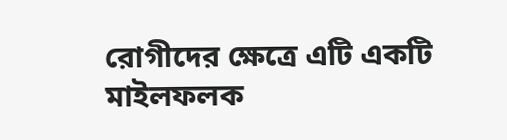রোগীদের ক্ষেত্রে এটি একটি মাইলফলক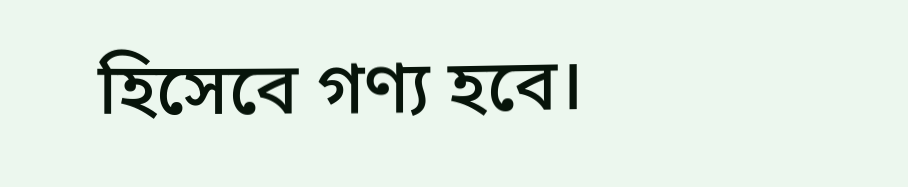হিসেবে গণ্য হবে।